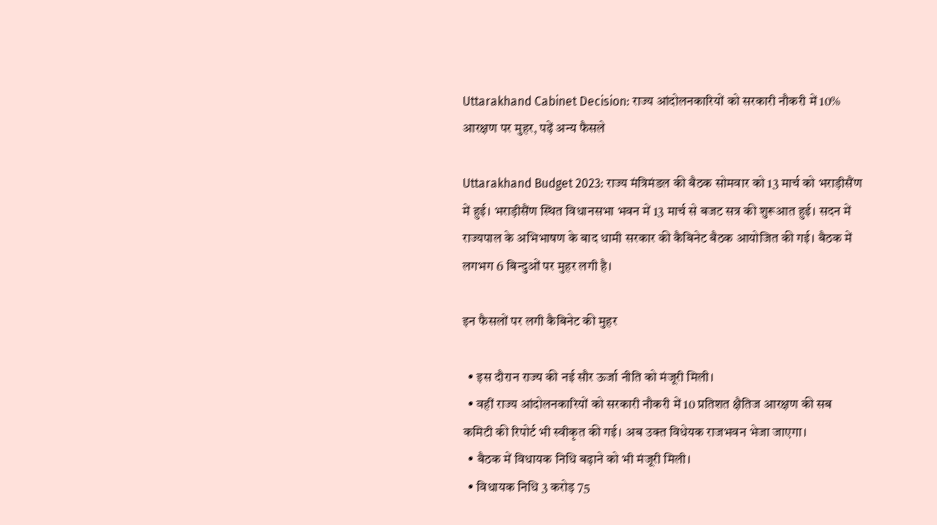Uttarakhand Cabinet Decision: राज्य आंदोलनकारियों को सरकारी नौकरी में 10% आरक्षण पर मुहर, पढ़ें अन्य फैसले

Uttarakhand Budget 2023: राज्य मंत्रिमंडल की बैठक सोमवार को 13 मार्च को भराड़ीसैंण में हुई। भराड़ीसैंण स्थित विधानसभा भवन में 13 मार्च से बजट सत्र की शुरूआत हुई। सदन में राज्यपाल के अभिभाषण के बाद धामी सरकार की कैबिनेट बैठक आयोजित की गई। बैठक में लगभग 6 बिन्दुओं पर मुहर लगी है।

इन फैसलों पर लगी कैबिनेट की मुहर

  • इस दौरान राज्‍य की नई सौर ऊर्जा नीति को मंजूरी मिली।
  • वहीं राज्य आंदोलनकारियों को सरकारी नौकरी में 10 प्रतिशत क्षैतिज आरक्षण की सब कमिटी की रिपोर्ट भी स्वीकृत की गई। अब उक्‍त विधेयक राजभवन भेजा जाएगा।
  • बैठक में विधायक निधि बढ़ाने को भी मंजूरी मिली।
  • विधायक निधि 3 करोड़ 75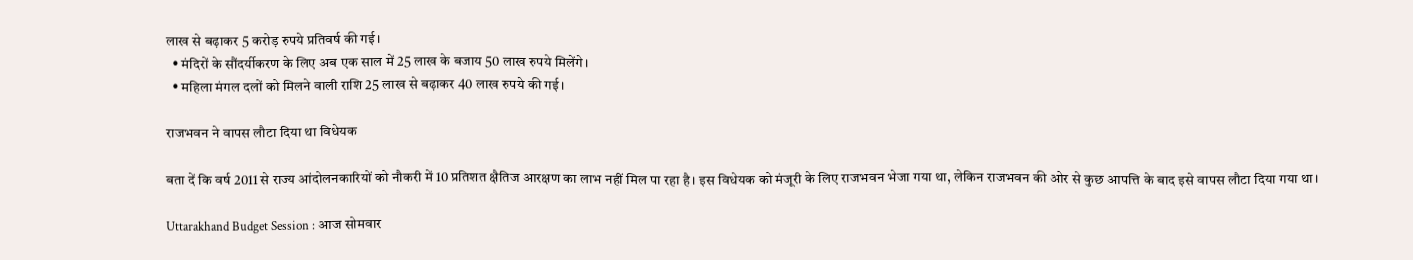लाख से बढ़ाकर 5 करोड़ रुपये प्रतिवर्ष की गई।
  • मंदिरों के सौंदर्यीकरण के लिए अब एक साल में 25 लाख के बजाय 50 लाख रुपये मिलेंगे।
  • महिला मंगल दलों को मिलने वाली राशि 25 लाख से बढ़ाकर 40 लाख रुपये की गई।

राजभवन ने वापस लौटा दिया था विधेयक

बता दें कि वर्ष 2011 से राज्य आंदोलनकारियों को नौकरी में 10 प्रतिशत क्षैतिज आरक्षण का लाभ नहीं मिल पा रहा है। इस विधेयक को मंजूरी के लिए राजभवन भेजा गया था, लेकिन राजभवन की ओर से कुछ आपत्ति के बाद इसे वापस लौटा दिया गया था।

Uttarakhand Budget Session : आज सोमवार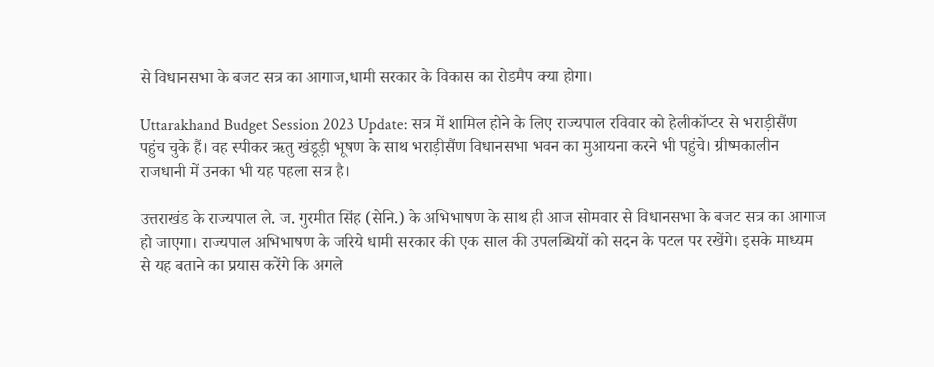से विधानसभा के बजट सत्र का आगाज,धामी सरकार के विकास का रोडमैप क्या होगा।

Uttarakhand Budget Session 2023 Update: सत्र में शामिल होने के लिए राज्यपाल रविवार को हेलीकॉप्टर से भराड़ीसैंण पहुंच चुके हैं। वह स्पीकर ऋतु खंडूड़ी भूषण के साथ भराड़ीसैंण विधानसभा भवन का मुआयना करने भी पहुंचे। ग्रीष्मकालीन राजधानी में उनका भी यह पहला सत्र है।

उत्तराखंड के राज्यपाल ले. ज. गुरमीत सिंह (सेनि.) के अभिभाषण के साथ ही आज सोमवार से विधानसभा के बजट सत्र का आगाज हो जाएगा। राज्यपाल अभिभाषण के जरिये धामी सरकार की एक साल की उपलब्धियों को सदन के पटल पर रखेंगे। इसके माध्यम से यह बताने का प्रयास करेंगे कि अगले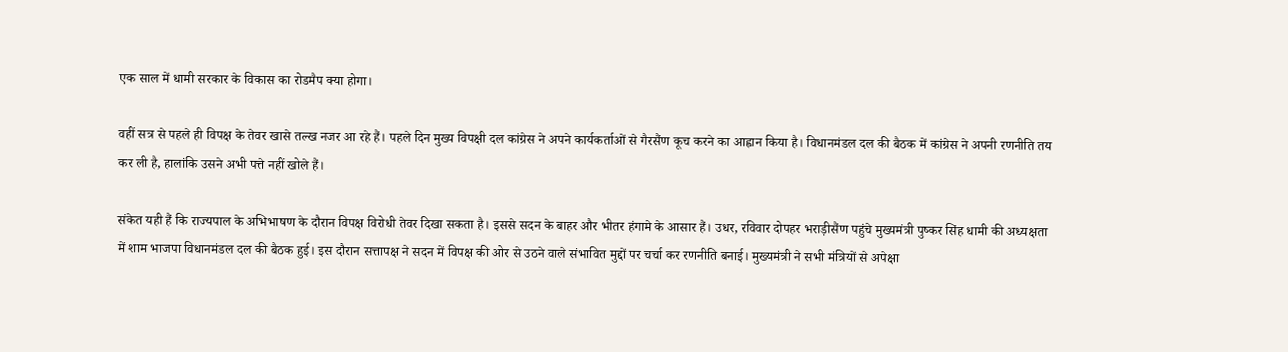एक साल में धामी सरकार के विकास का रोडमैप क्या होगा।

वहीं सत्र से पहले ही विपक्ष के तेवर खासे तल्ख नजर आ रहे हैं। पहले दिन मुख्य विपक्षी दल कांग्रेस ने अपने कार्यकर्ताओं से गैरसैंण कूच करने का आह्वान किया है। विधानमंडल दल की बैठक में कांग्रेस ने अपनी रणनीति तय कर ली है, हालांकि उसने अभी पत्ते नहीं खोले हैं।

संकेत यही हैं कि राज्यपाल के अभिभाषण के दौरान विपक्ष विरोधी तेवर दिखा सकता है। इससे सदन के बाहर और भीतर हंगामे के आसार हैं। उधर, रविवार दोपहर भराड़ीसैंण पहुंचे मुख्यमंत्री पुष्कर सिंह धामी की अध्यक्षता में शाम भाजपा विधानमंडल दल की बैठक हुई। इस दौरान सत्तापक्ष ने सदन में विपक्ष की ओर से उठने वाले संभावित मुद्दों पर चर्चा कर रणनीति बनाई। मुख्यमंत्री ने सभी मंत्रियों से अपेक्षा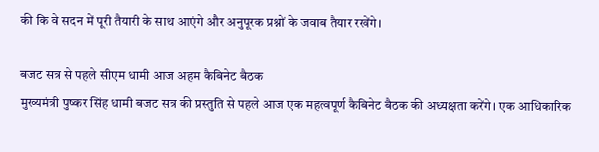की कि वे सदन में पूरी तैयारी के साथ आएंगे और अनुपूरक प्रश्नों के जवाब तैयार रखेंगे।

बजट सत्र से पहले सीएम धामी आज अहम कैबिनेट बैठक
मुख्यमंत्री पुष्कर सिंह धामी बजट सत्र की प्रस्तुति से पहले आज एक महत्वपूर्ण कैबिनेट बैठक की अध्यक्षता करेंगे। एक आधिकारिक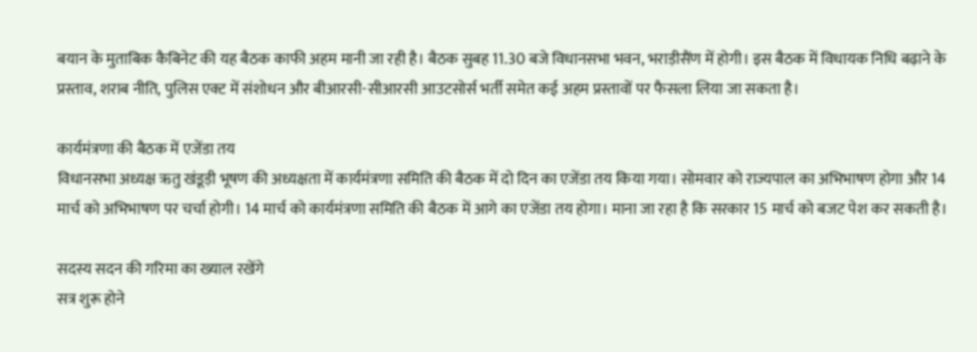बयान के मुताबिक कैबिनेट की यह बैठक काफी अहम मानी जा रही है। बैठक सुबह 11.30 बजे विधानसभा भवन, भराड़ीसैंण में होगी। इस बैठक में विधायक निधि बढ़ाने के प्रस्ताव, शराब नीति, पुलिस एक्ट में संशोधन और बीआरसी-सीआरसी आउटसोर्स भर्ती समेत कई अहम प्रस्तावों पर फैसला लिया जा सकता है।

कार्यमंत्रणा की बैठक में एजेंडा तय
विधानसभा अध्यक्ष ऋतु खंडूड़ी भूषण की अध्यक्षता में कार्यमंत्रणा समिति की बैठक में दो दिन का एजेंडा तय किया गया। सोमवार को राज्यपाल का अभिभाषण होगा और 14 मार्च को अभिभाषण पर चर्चा होगी। 14 मार्च को कार्यमंत्रणा समिति की बैठक में आगे का एजेंडा तय होगा। माना जा रहा है कि सरकार 15 मार्च को बजट पेश कर सकती है।

सदस्य सदन की गरिमा का ख्याल रखेंगे
सत्र शुरू होने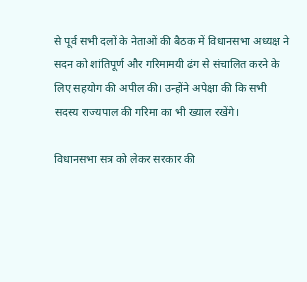से पूर्व सभी दलों के नेताओं की बैठक में विधानसभा अध्यक्ष ने सदन को शांतिपूर्ण और गरिमामयी ढंग से संचालित करने के लिए सहयोग की अपील की। उन्होंने अपेक्षा की कि सभी सदस्य राज्यपाल की गरिमा का भी ख्याल रखेंगे।

विधानसभा सत्र को लेकर सरकार की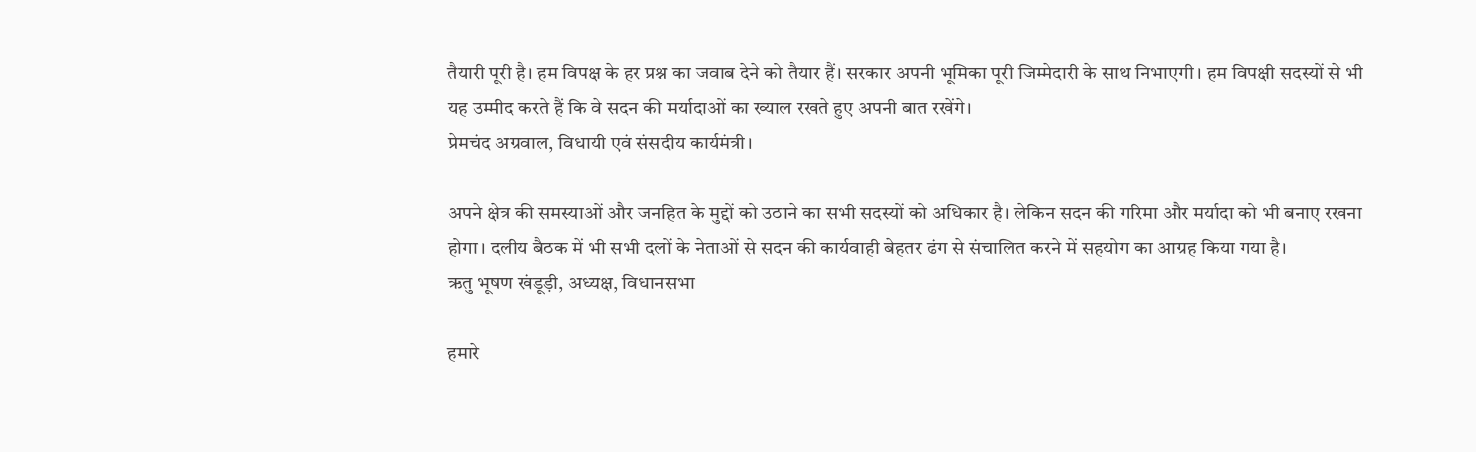तैयारी पूरी है। हम विपक्ष के हर प्रश्न का जवाब देने को तैयार हैं। सरकार अपनी भूमिका पूरी जिम्मेदारी के साथ निभाएगी। हम विपक्षी सदस्यों से भी यह उम्मीद करते हैं कि वे सदन की मर्यादाओं का ख्याल रखते हुए अपनी बात रखेंगे।
प्रेमचंद अग्रवाल, विधायी एवं संसदीय कार्यमंत्री।

अपने क्षेत्र की समस्याओं और जनहित के मुद्दों को उठाने का सभी सदस्यों को अधिकार है। लेकिन सदन की गरिमा और मर्यादा को भी बनाए रखना होगा। दलीय बैठक में भी सभी दलों के नेताओं से सदन की कार्यवाही बेहतर ढंग से संचालित करने में सहयोग का आग्रह किया गया है।
ऋतु भूषण खंडूड़ी, अध्यक्ष, विधानसभा

हमारे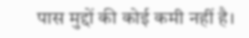पास मुद्दों की कोई कमी नहीं है।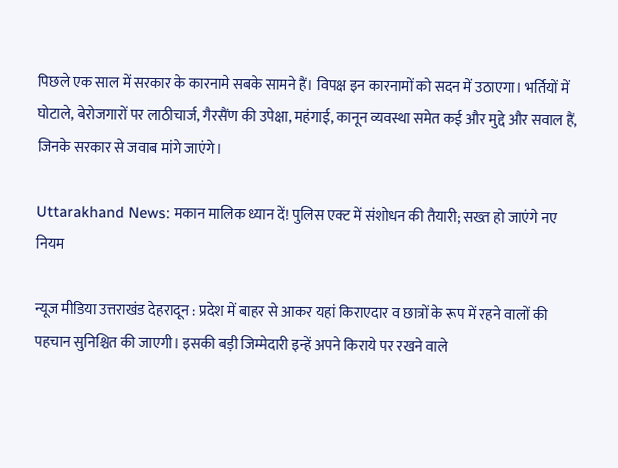पिछले एक साल में सरकार के कारनामे सबके सामने हैं। विपक्ष इन कारनामों को सदन में उठाएगा। भर्तियों में घोटाले, बेरोजगारों पर लाठीचार्ज, गैरसैंण की उपेक्षा, महंगाई, कानून व्यवस्था समेत कई और मुद्दे और सवाल हैं, जिनके सरकार से जवाब मांगे जाएंगे।

Uttarakhand News: मकान मालिक ध्यान दें! पुलिस एक्ट में संशोधन की तैयारी; सख्त हो जाएंगे नए नियम

न्यूज मीडिया उत्तराखंड देहरादून : प्रदेश में बाहर से आकर यहां किराएदार व छात्रों के रूप में रहने वालों की पहचान सुनिश्चित की जाएगी। इसकी बड़ी जिम्मेदारी इन्हें अपने किराये पर रखने वाले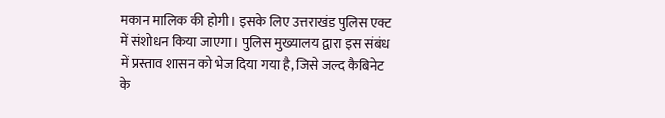मकान मालिक की होगी। इसके लिए उत्तराखंड पुलिस एक्ट में संशोधन किया जाएगा। पुलिस मुख्यालय द्वारा इस संबंध में प्रस्ताव शासन को भेज दिया गया है, जिसे जल्द कैबिनेट के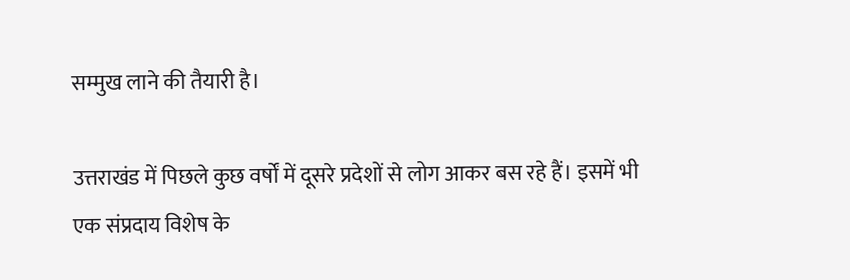सम्मुख लाने की तैयारी है।

उत्तराखंड में पिछले कुछ वर्षों में दूसरे प्रदेशों से लोग आकर बस रहे हैं। इसमें भी एक संप्रदाय विशेष के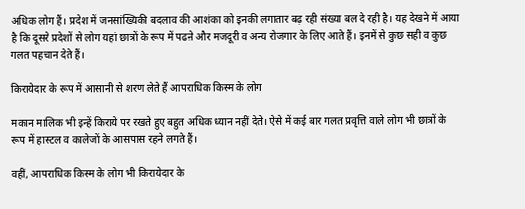अधिक लोग हैं। प्रदेश में जनसांख्यिकी बदलाव की आशंका को इनकी लगातार बढ़ रही संख्या बल दे रही है। यह देखने में आया है कि दूसरे प्रदेशों से लोग यहां छात्रों के रूप में पढऩे और मजदूरी व अन्य रोजगार के लिए आते हैं। इनमें से कुछ सही व कुछ गलत पहचान देते हैं।

किरायेदार के रूप में आसानी से शरण लेते हैं आपराधिक किस्म के लोग

मकान मालिक भी इन्हें किराये पर रखते हुए बहुत अधिक ध्यान नहीं देते। ऐसे में कई बार गलत प्रवृत्ति वाले लोग भी छात्रों के रूप में हास्टल व कालेजों के आसपास रहने लगते हैं।

वहीं, आपराधिक किस्म के लोग भी किरायेदार के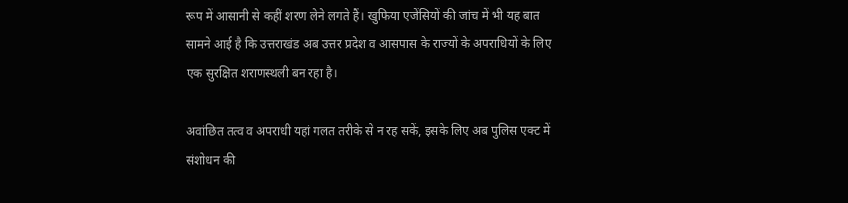रूप में आसानी से कहीं शरण लेने लगते हैं। खुफिया एजेंसियों की जांच में भी यह बात सामने आई है कि उत्तराखंड अब उत्तर प्रदेश व आसपास के राज्यों के अपराधियों के लिए एक सुरक्षित शराणस्थली बन रहा है।

अवांछित तत्व व अपराधी यहां गलत तरीके से न रह सकें, इसके लिए अब पुलिस एक्ट में संशोधन की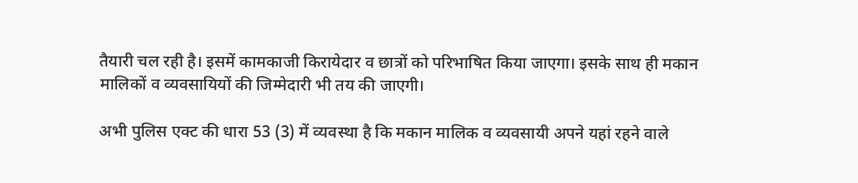तैयारी चल रही है। इसमें कामकाजी किरायेदार व छात्रों को परिभाषित किया जाएगा। इसके साथ ही मकान मालिकों व व्यवसायियों की जिम्मेदारी भी तय की जाएगी।

अभी पुलिस एक्ट की धारा 53 (3) में व्यवस्था है कि मकान मालिक व व्यवसायी अपने यहां रहने वाले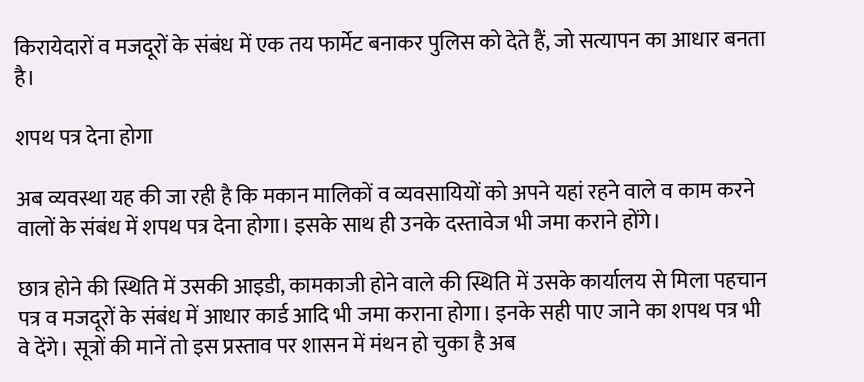किरायेदारों व मजदूरों के संबंध में एक तय फार्मेट बनाकर पुलिस को देते हैं, जो सत्यापन का आधार बनता है।

शपथ पत्र देना होगा

अब व्यवस्था यह की जा रही है कि मकान मालिकों व व्यवसायियों को अपने यहां रहने वाले व काम करने वालों के संबंध में शपथ पत्र देना होगा। इसके साथ ही उनके दस्तावेज भी जमा कराने होंगे।

छात्र होने की स्थिति में उसकी आइडी, कामकाजी होने वाले की स्थिति में उसके कार्यालय से मिला पहचान पत्र व मजदूरों के संबंध में आधार कार्ड आदि भी जमा कराना होगा। इनके सही पाए जाने का शपथ पत्र भी वे देंगे। सूत्रों की मानें तो इस प्रस्ताव पर शासन में मंथन हो चुका है अब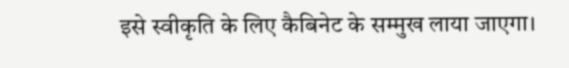इसे स्वीकृति के लिए कैबिनेट के सम्मुख लाया जाएगा।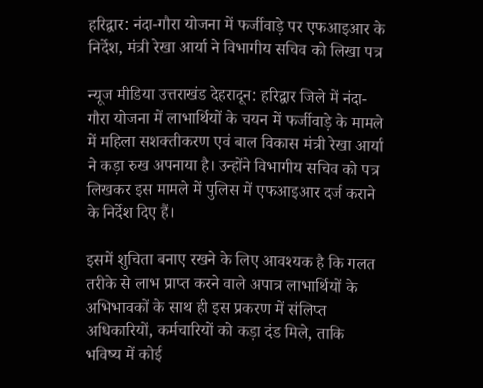हरिद्वार: नंदा-गौरा योजना में फर्जीवाड़े पर एफआइआर के निर्देश, मंत्री रेखा आर्या ने विभागीय सचिव को लिखा पत्र

न्यूज मीडिया उत्तराखंड देहरादून: हरिद्वार जिले में नंदा-गौरा योजना में लाभार्थियों के चयन में फर्जीवाड़े के मामले में महिला सशक्तीकरण एवं बाल विकास मंत्री रेखा आर्या ने कड़ा रुख अपनाया है। उन्होंने विभागीय सचिव को पत्र लिखकर इस मामले में पुलिस में एफआइआर दर्ज कराने के निर्देश दिए हैं।

इसमें शुचिता बनाए रखने के लिए आवश्यक है कि गलत तरीके से लाभ प्राप्त करने वाले अपात्र लाभार्थियों के अभिभावकों के साथ ही इस प्रकरण में संलिप्त अधिकारियों, कर्मचारियों को कड़ा दंड मिले, ताकि भविष्य में कोई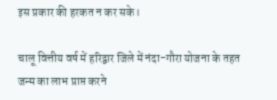इस प्रकार की हरकत न कर सके।

चालू वित्तीय वर्ष में हरिद्वार जिले में नंदा-गौरा योजना के तहत जन्म का लाभ प्राप्त करने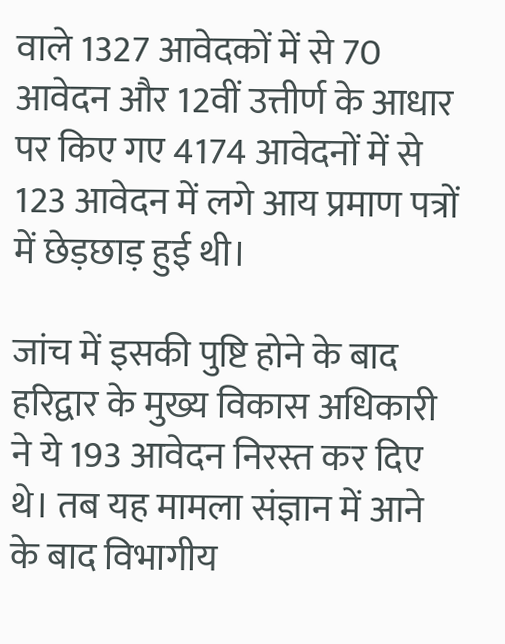वाले 1327 आवेदकों में से 70 आवेदन और 12वीं उत्तीर्ण के आधार पर किए गए 4174 आवेदनों में से 123 आवेदन में लगे आय प्रमाण पत्रों में छेड़छाड़ हुई थी।

जांच में इसकी पुष्टि होने के बाद हरिद्वार के मुख्य विकास अधिकारी ने ये 193 आवेदन निरस्त कर दिए थे। तब यह मामला संज्ञान में आने के बाद विभागीय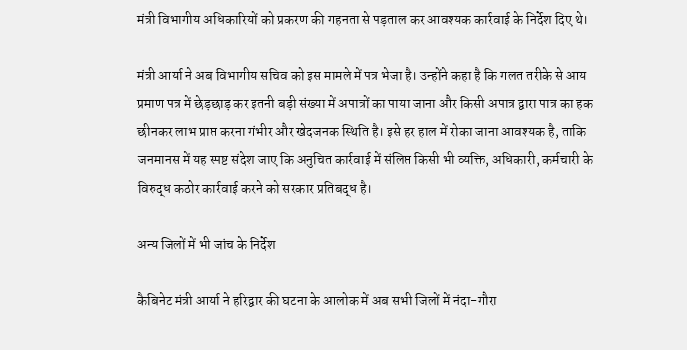मंत्री विभागीय अधिकारियों को प्रकरण की गहनता से पड़ताल कर आवश्यक कार्रवाई के निर्देश दिए थे।

मंत्री आर्या ने अब विभागीय सचिव को इस मामले में पत्र भेजा है। उन्होंने कहा है कि गलत तरीके से आय प्रमाण पत्र में छेड़छाड़ कर इतनी बड़ी संख्या में अपात्रों का पाया जाना और किसी अपात्र द्वारा पात्र का हक छीनकर लाभ प्राप्त करना गंभीर और खेदजनक स्थिति है। इसे हर हाल में रोका जाना आवश्यक है, ताकि जनमानस में यह स्पष्ट संदेश जाए कि अनुचित कार्रवाई में संलिप्त किसी भी व्यक्ति, अधिकारी, कर्मचारी के विरुद्ध कठोर कार्रवाई करने को सरकार प्रतिबद्ध है।

अन्य जिलों में भी जांच के निर्देश

कैबिनेट मंत्री आर्या ने हरिद्वार की घटना के आलोक में अब सभी जिलों में नंदा-गौरा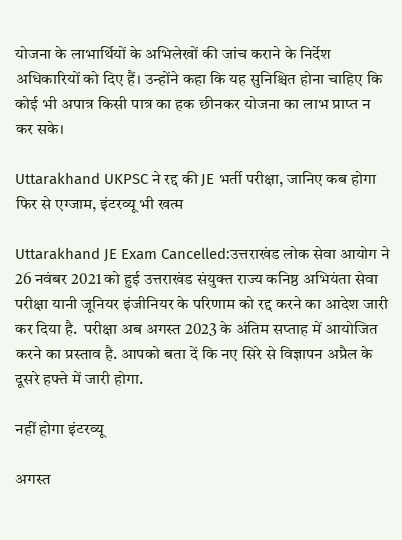योजना के लाभार्थियों के अभिलेखों की जांच कराने के निर्देश अधिकारियों को दिए हैं। उन्होंने कहा कि यह सुनिश्चित होना चाहिए कि कोई भी अपात्र किसी पात्र का हक छीनकर योजना का लाभ प्राप्त न कर सके।

Uttarakhand UKPSC ने रद्द की JE भर्ती परीक्षा, जानिए कब होगा फिर से एग्जाम, इंटरव्यू भी खत्म

Uttarakhand JE Exam Cancelled:उत्तराखंड लोक सेवा आयोग ने 26 नवंबर 2021 को हुई उत्तराखंड संयुक्त राज्य कनिष्ठ अभियंता सेवा परीक्षा यानी जूनियर इंजीनियर के परिणाम को रद्द करने का आदेश जारी कर दिया है.  परीक्षा अब अगस्त 2023 के अंतिम सप्ताह में आयोजित करने का प्रस्ताव है. आपको बता दें कि नए सिरे से विज्ञापन अप्रैल के दूसरे हफ्ते में जारी होगा.

नहीं होगा इंटरव्यू

अगस्त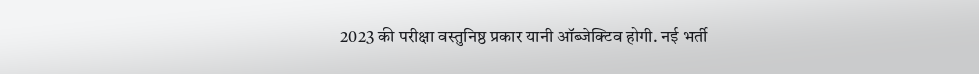2023 की परीक्षा वस्तुनिष्ठ प्रकार यानी ऑब्जेक्टिव होगी. नई भर्ती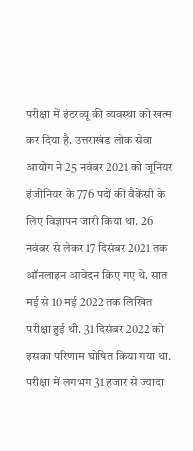परीक्षा में इंटरव्यू की व्यवस्था को खत्म कर दिया है. उत्तराखंड लोक सेवा आयोग ने 25 नवंबर 2021 को जूनियर इंजीनियर के 776 पदों की वैकेंसी के लिए विज्ञापन जारी किया था. 26 नवंबर से लेकर 17 दिसंबर 2021 तक ऑनलाइन आवेदन किए गए थे. सात मई से 10 मई 2022 तक लिखित परीक्षा हुई थी. 31 दिसंबर 2022 को इसका परिणाम घोषित किया गया था. परीक्षा में लगभग 31 हजार से ज्यादा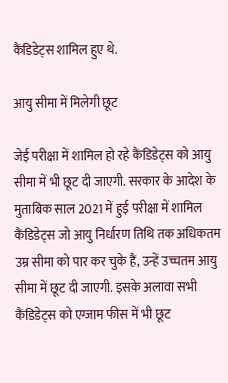कैंडिडेट्स शामिल हुए थे.

आयु सीमा में मिलेगी छूट

जेई परीक्षा में शामिल हो रहे कैंडिडेट्स को आयु सीमा में भी छूट दी जाएगी. सरकार के आदेश के मुताबिक साल 2021 में हुई परीक्षा में शामिल कैंडिडेट्स जो आयु निर्धारण तिथि तक अधिकतम उम्र सीमा को पार कर चुके हैं, उन्हें उच्चतम आयु सीमा में छूट दी जाएगी. इसके अलावा सभी कैंडिडेट्स को एग्जाम फीस में भी छूट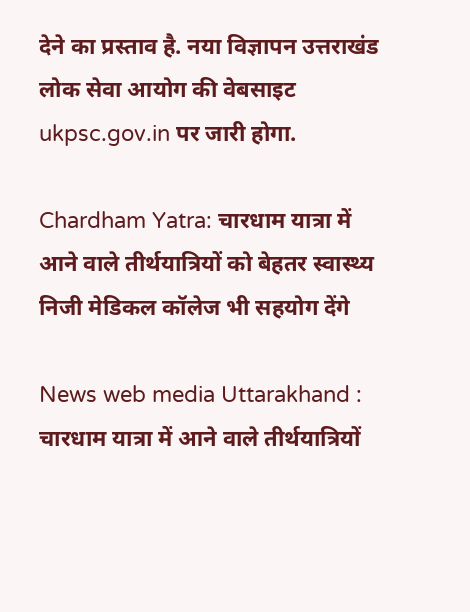देने का प्रस्ताव है. नया विज्ञापन उत्तराखंड लोक सेवा आयोग की वेबसाइट ukpsc.gov.in पर जारी होगा.

Chardham Yatra: चारधाम यात्रा में आने वाले तीर्थयात्रियों को बेहतर स्वास्थ्य निजी मेडिकल कॉलेज भी सहयोग देंगे

News web media Uttarakhand : चारधाम यात्रा में आने वाले तीर्थयात्रियों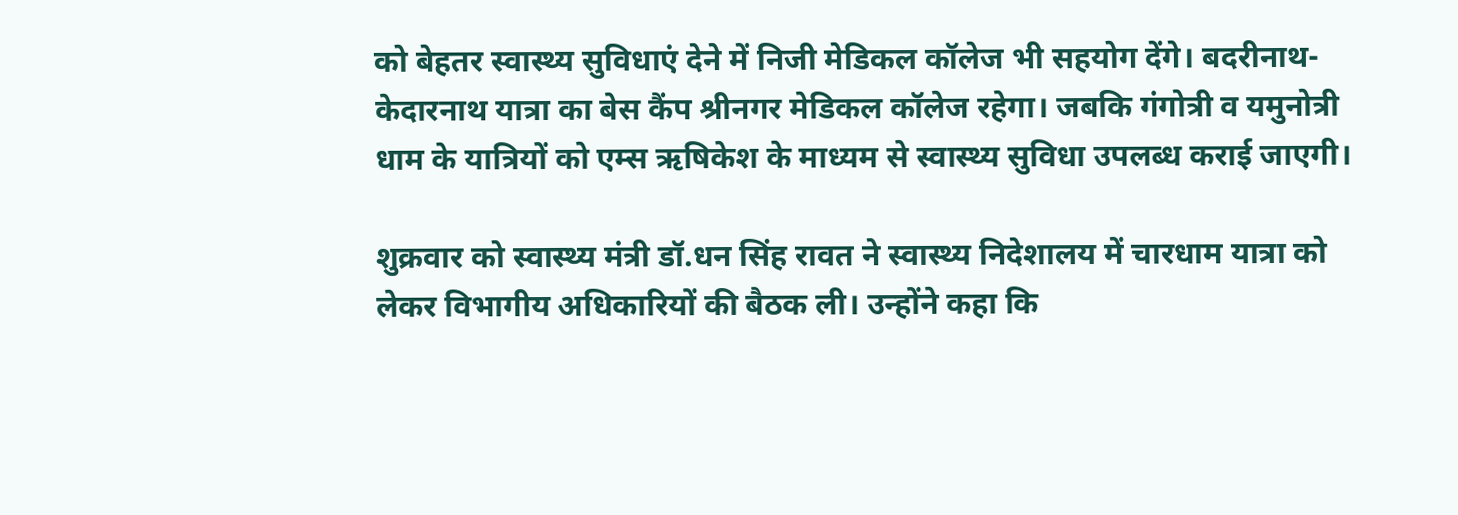को बेहतर स्वास्थ्य सुविधाएं देने में निजी मेडिकल कॉलेज भी सहयोग देंगे। बदरीनाथ-केदारनाथ यात्रा का बेस कैंप श्रीनगर मेडिकल कॉलेज रहेगा। जबकि गंगोत्री व यमुनोत्री धाम के यात्रियों को एम्स ऋषिकेश के माध्यम से स्वास्थ्य सुविधा उपलब्ध कराई जाएगी।

शुक्रवार को स्वास्थ्य मंत्री डॉ.धन सिंह रावत ने स्वास्थ्य निदेशालय में चारधाम यात्रा को लेकर विभागीय अधिकारियों की बैठक ली। उन्होंने कहा कि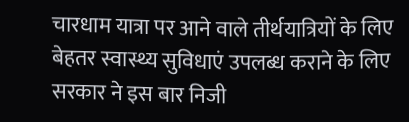चारधाम यात्रा पर आने वाले तीर्थयात्रियों के लिए बेहतर स्वास्थ्य सुविधाएं उपलब्ध कराने के लिए सरकार ने इस बार निजी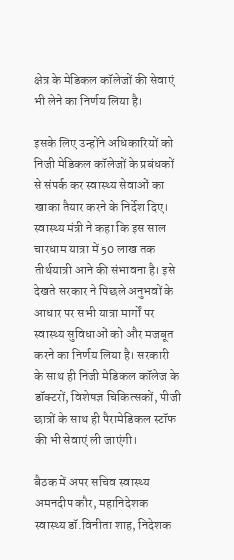क्षेत्र के मेडिकल कॉलेजों की सेवाएं भी लेने का निर्णय लिया है।

इसके लिए उन्होंने अधिकारियों को निजी मेडिकल कॉलेजों के प्रबंधकों से संपर्क कर स्वास्थ्य सेवाओं का खाका तैयार करने के निर्देश दिए। स्वास्थ्य मंत्री ने कहा कि इस साल चारधाम यात्रा में 50 लाख तक तीर्थयात्री आने की संभावना है। इसे देखते सरकार ने पिछले अनुभवों के आधार पर सभी यात्रा मार्गों पर स्वास्थ्य सुविधाओं को और मजबूत करने का निर्णय लिया है। सरकारी के साथ ही निजी मेडिकल कॉलेज के डॉक्टरों, विशेषज्ञ चिकित्सकों, पीजी छात्रों के साथ ही पैरामेडिकल स्टॉफ की भी सेवाएं ली जाएंगी।

बैठक में अपर सचिव स्वास्थ्य अमनदीप कौर, महानिदेशक स्वास्थ्य डॉ.विनीता शाह, निदेशक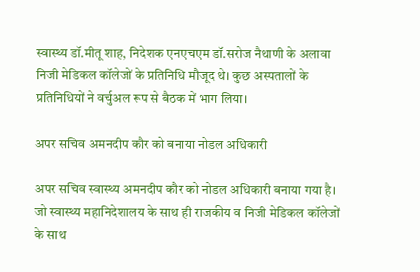स्वास्थ्य डॉ.मीतू शाह, निदेशक एनएचएम डॉ.सरोज नैथाणी के अलावा निजी मेडिकल कॉलेजों के प्रतिनिधि मौजूद थे। कुछ अस्पतालों के प्रतिनिधियों ने वर्चुअल रूप से बैठक में भाग लिया।

अपर सचिव अमनदीप कौर को बनाया नोडल अधिकारी

अपर सचिव स्वास्थ्य अमनदीप कौर को नोडल अधिकारी बनाया गया है। जो स्वास्थ्य महानिदेशालय के साथ ही राजकीय व निजी मेडिकल कॉलेजों के साथ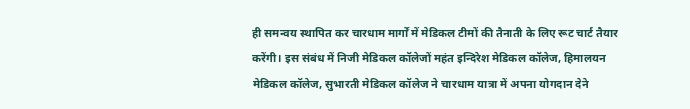ही समन्वय स्थापित कर चारधाम मार्गों में मेडिकल टीमों की तैनाती के लिए रूट चार्ट तैयार करेंगी। इस संबंध में निजी मेडिकल कॉलेजों महंत इन्दिरेश मेडिकल कॉलेज, हिमालयन मेडिकल कॉलेज, सुभारती मेडिकल कॉलेज ने चारधाम यात्रा में अपना योगदान देने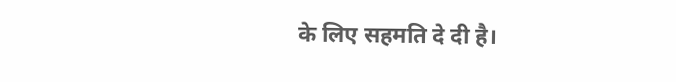के लिए सहमति दे दी है।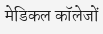मेडिकल कॉलेजों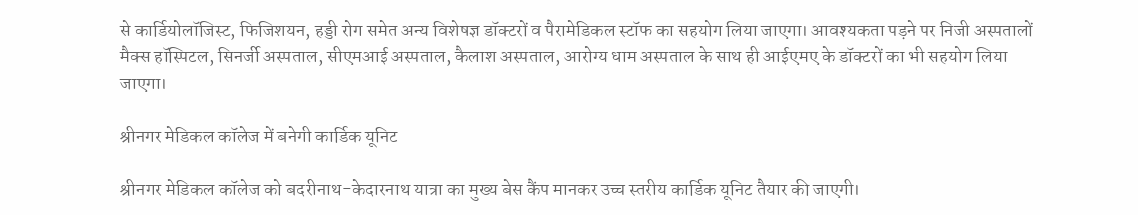से कार्डियोलॉजिस्ट, फिजिशयन, हड्डी रोग समेत अन्य विशेषज्ञ डॉक्टरों व पैरामेडिकल स्टॉफ का सहयोग लिया जाएगा। आवश्यकता पड़ने पर निजी अस्पतालों मैक्स हॉस्पिटल, सिनर्जी अस्पताल, सीएमआई अस्पताल, कैलाश अस्पताल, आरोग्य धाम अस्पताल के साथ ही आईएमए के डॉक्टरों का भी सहयोग लिया जाएगा।

श्रीनगर मेडिकल कॉलेज में बनेगी कार्डिक यूनिट

श्रीनगर मेडिकल कॉलेज को बदरीनाथ-केदारनाथ यात्रा का मुख्य बेस कैंप मानकर उच्च स्तरीय कार्डिक यूनिट तैयार की जाएगी।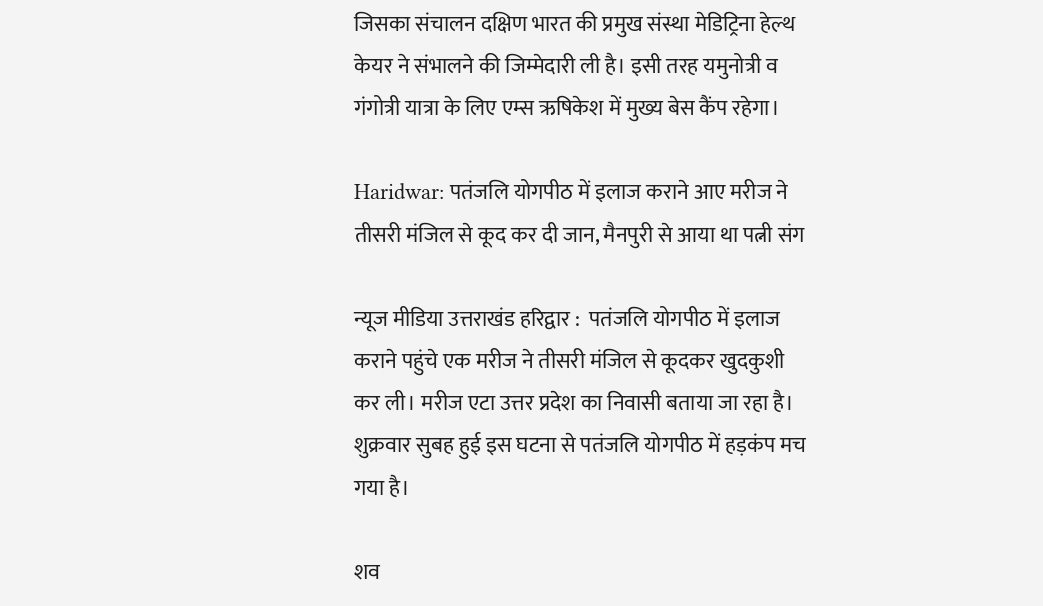जिसका संचालन दक्षिण भारत की प्रमुख संस्था मेडिट्रिना हेल्थ केयर ने संभालने की जिम्मेदारी ली है। इसी तरह यमुनोत्री व गंगोत्री यात्रा के लिए एम्स ऋषिकेश में मुख्य बेस कैंप रहेगा।

Haridwar: पतंजलि योगपीठ में इलाज कराने आए मरीज ने तीसरी मंजिल से कूद कर दी जान, मैनपुरी से आया था पत्नी संग

न्यूज मीडिया उत्तराखंड हरिद्वार :  पतंजलि योगपीठ में इलाज कराने पहुंचे एक मरीज ने तीसरी मंजिल से कूदकर खुदकुशी कर ली। मरीज एटा उत्तर प्रदेश का निवासी बताया जा रहा है। शुक्रवार सुबह हुई इस घटना से पतंजलि योगपीठ में हड़कंप मच गया है।

शव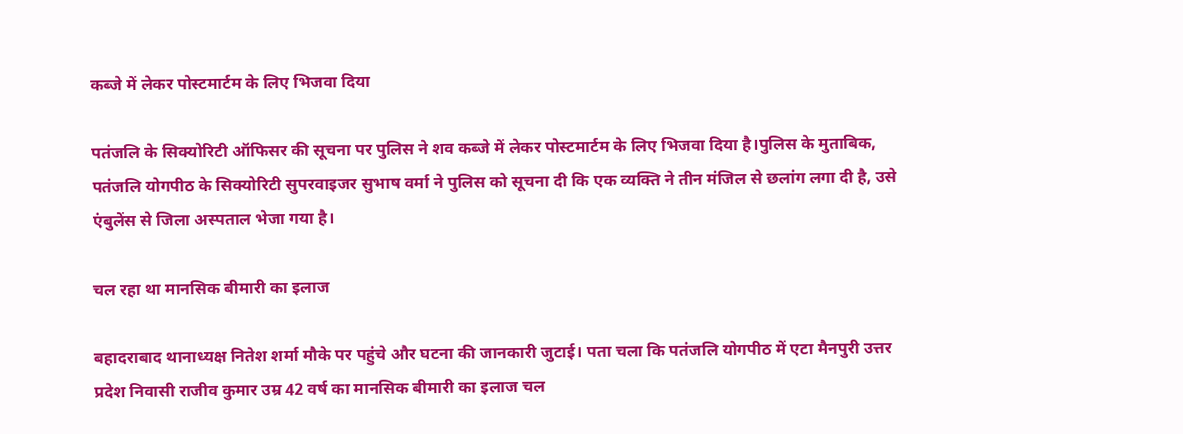कब्जे में लेकर पोस्टमार्टम के लिए भिजवा दिया

पतंजलि के सिक्योरिटी ऑफिसर की सूचना पर पुलिस ने शव कब्जे में लेकर पोस्टमार्टम के लिए भिजवा दिया है।पुलिस के मुताबिक, पतंजलि योगपीठ के सिक्योरिटी सुपरवाइजर सुभाष वर्मा ने पुलिस को सूचना दी कि एक व्यक्ति ने तीन मंजिल से छलांग लगा दी है, उसे एंबुलेंस से जिला अस्पताल भेजा गया है।

चल रहा था मानसिक बीमारी का इलाज

बहादराबाद थानाध्यक्ष नितेश शर्मा मौके पर पहुंचे और घटना की जानकारी जुटाई। पता चला कि पतंजलि योगपीठ में एटा मैनपुरी उत्तर प्रदेश निवासी राजीव कुमार उम्र 42 वर्ष का मानसिक बीमारी का इलाज चल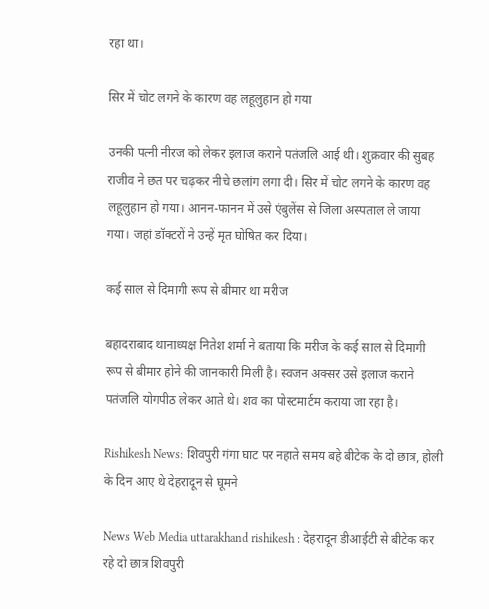रहा था।

सिर में चोट लगने के कारण वह लहूलुहान हो गया

उनकी पत्नी नीरज को लेकर इलाज कराने पतंजलि आई थी। शुक्रवार की सुबह राजीव ने छत पर चढ़कर नीचे छलांग लगा दी। सिर में चोट लगने के कारण वह लहूलुहान हो गया। आनन-फानन में उसे एंबुलेंस से जिला अस्पताल ले जाया गया। जहां डॉक्टरों ने उन्हें मृत घोषित कर दिया।

कई साल से दिमागी रूप से बीमार था मरीज

बहादराबाद थानाध्यक्ष नितेश शर्मा ने बताया कि मरीज के कई साल से दिमागी रूप से बीमार होने की जानकारी मिली है। स्वजन अक्सर उसे इलाज कराने पतंजलि योगपीठ लेकर आते थे। शव का पोस्टमार्टम कराया जा रहा है।

Rishikesh News: शिवपुरी गंगा घाट पर नहाते समय बहे बीटेक के दो छात्र, होली के दिन आए थे देहरादून से घूमने

News Web Media uttarakhand rishikesh : देहरादून डीआईटी से बीटेक कर रहे दो छात्र शिवपुरी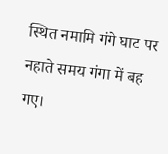स्थित नमामि गंगे घाट पर नहाते समय गंगा में बह गए।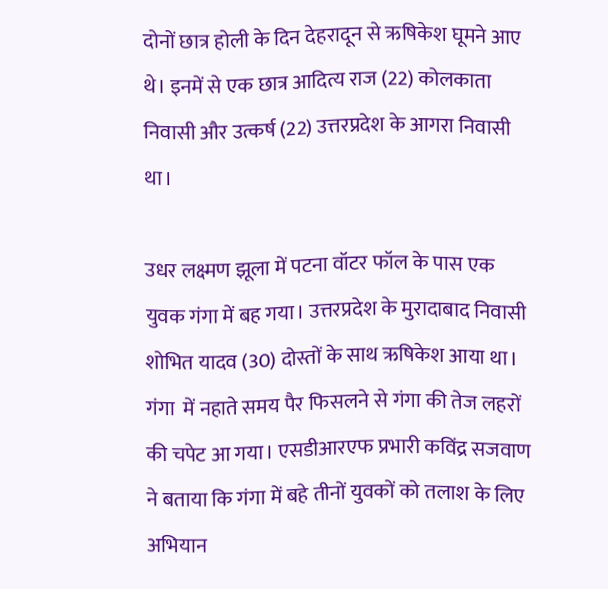दोनों छात्र होली के दिन देहरादून से ऋषिकेश घूमने आए थे। इनमें से एक छात्र आदित्य राज (22) कोलकाता निवासी और उत्कर्ष (22) उत्तरप्रदेश के आगरा निवासी था।

उधर लक्ष्मण झूला में पटना वॉटर फॉल के पास एक युवक गंगा में बह गया। उत्तरप्रदेश के मुरादाबाद निवासी शोभित यादव (30) दोस्तों के साथ ऋषिकेश आया था। गंगा  में नहाते समय पैर फिसलने से गंगा की तेज लहरों की चपेट आ गया। एसडीआरएफ प्रभारी कविंद्र सजवाण ने बताया कि गंगा में बहे तीनों युवकों को तलाश के लिए अभियान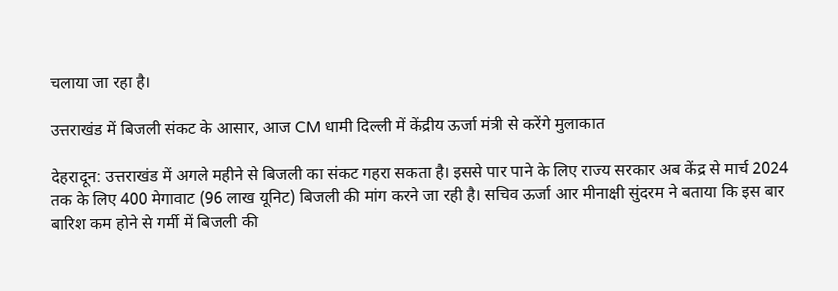चलाया जा रहा है।

उत्तराखंड में बिजली संकट के आसार, आज CM धामी दिल्ली में केंद्रीय ऊर्जा मंत्री से करेंगे मुलाकात

देहरादून: उत्तराखंड में अगले महीने से बिजली का संकट गहरा सकता है। इससे पार पाने के लिए राज्य सरकार अब केंद्र से मार्च 2024 तक के लिए 400 मेगावाट (96 लाख यूनिट) बिजली की मांग करने जा रही है। सचिव ऊर्जा आर मीनाक्षी सुंदरम ने बताया कि इस बार बारिश कम होने से गर्मी में बिजली की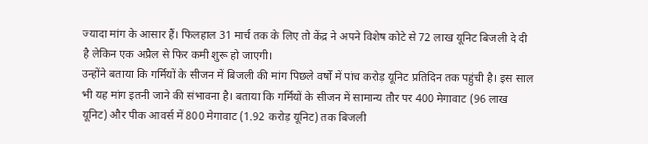ज्यादा मांग के आसार हैं। फिलहाल 31 मार्च तक के लिए तो केंद्र ने अपने विशेष कोटे से 72 लाख यूनिट बिजली दे दी है लेकिन एक अप्रैल से फिर कमी शुरू हो जाएगी।
उन्होंने बताया कि गर्मियों के सीजन में बिजली की मांग पिछले वर्षों में पांच करोड़ यूनिट प्रतिदिन तक पहुंची है। इस साल भी यह मांग इतनी जाने की संभावना है। बताया कि गर्मियों के सीजन में सामान्य तौर पर 400 मेगावाट (96 लाख यूनिट) और पीक आवर्स में 800 मेगावाट (1.92 करोड़ यूनिट) तक बिजली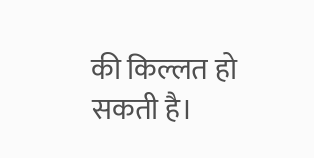की किल्लत हो सकती है।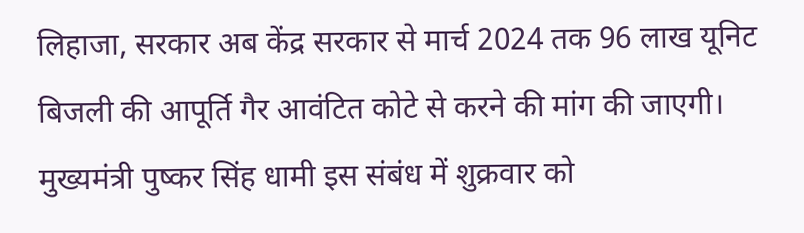लिहाजा, सरकार अब केंद्र सरकार से मार्च 2024 तक 96 लाख यूनिट बिजली की आपूर्ति गैर आवंटित कोटे से करने की मांग की जाएगी। मुख्यमंत्री पुष्कर सिंह धामी इस संबंध में शुक्रवार को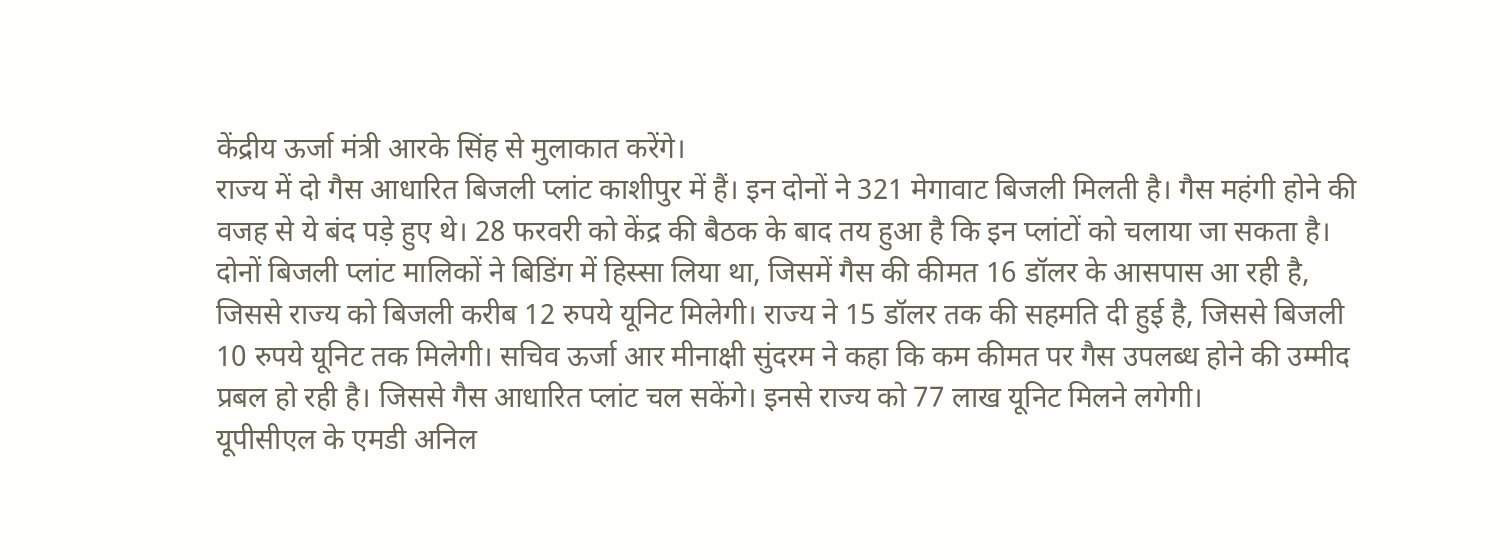केंद्रीय ऊर्जा मंत्री आरके सिंह से मुलाकात करेंगे।
राज्य में दो गैस आधारित बिजली प्लांट काशीपुर में हैं। इन दोनों ने 321 मेगावाट बिजली मिलती है। गैस महंगी होने की वजह से ये बंद पड़े हुए थे। 28 फरवरी को केंद्र की बैठक के बाद तय हुआ है कि इन प्लांटों को चलाया जा सकता है। दोनों बिजली प्लांट मालिकों ने बिडिंग में हिस्सा लिया था, जिसमें गैस की कीमत 16 डॉलर के आसपास आ रही है, जिससे राज्य को बिजली करीब 12 रुपये यूनिट मिलेगी। राज्य ने 15 डॉलर तक की सहमति दी हुई है, जिससे बिजली 10 रुपये यूनिट तक मिलेगी। सचिव ऊर्जा आर मीनाक्षी सुंदरम ने कहा कि कम कीमत पर गैस उपलब्ध होने की उम्मीद प्रबल हो रही है। जिससे गैस आधारित प्लांट चल सकेंगे। इनसे राज्य को 77 लाख यूनिट मिलने लगेगी।
यूपीसीएल के एमडी अनिल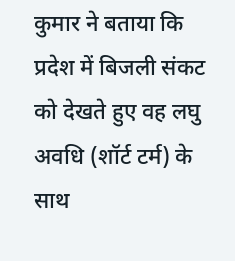कुमार ने बताया कि प्रदेश में बिजली संकट को देखते हुए वह लघु अवधि (शॉर्ट टर्म) के साथ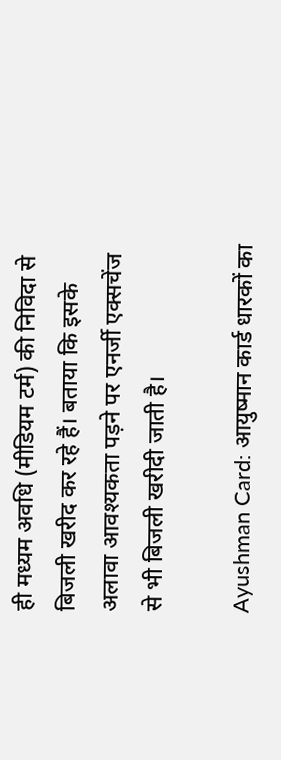ही मध्यम अवधि (मीडियम टर्म) की निविदा से बिजली खरीद कर रहे हैं। बताया कि इसके अलावा आवश्यकता पड़ने पर एनर्जी एक्सचेंज से भी बिजली खरीदी जाती है।

Ayushman Card: आयुष्मान कार्ड धारकों का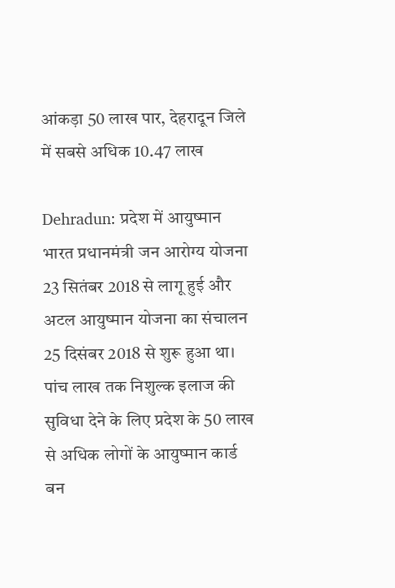आंकड़ा 50 लाख पार, देहरादून जिले में सबसे अधिक 10.47 लाख

Dehradun: प्रदेश में आयुष्मान भारत प्रधानमंत्री जन आरोग्य योजना 23 सितंबर 2018 से लागू हुई और अटल आयुष्मान योजना का संचालन 25 दिसंबर 2018 से शुरू हुआ था। पांच लाख तक निशुल्क इलाज की सुविधा देने के लिए प्रदेश के 50 लाख से अधिक लोगों के आयुष्मान कार्ड बन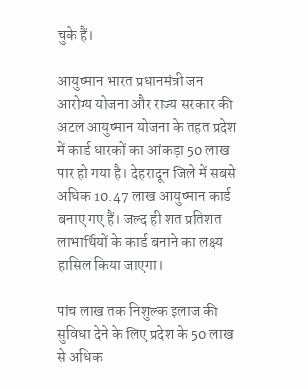चुके हैं।

आयुष्मान भारत प्रधानमंत्री जन आरोग्य योजना और राज्य सरकार की अटल आयुष्मान योजना के तहत प्रदेश में कार्ड धारकों का आंकड़ा 50 लाख पार हो गया है। देहरादून जिले में सबसे अधिक 10.47 लाख आयुष्मान कार्ड बनाए गए हैं। जल्द ही शत प्रतिशत लाभार्थियों के कार्ड बनाने का लक्ष्य हासिल किया जाएगा।

पांच लाख तक निशुल्क इलाज की सुविधा देने के लिए प्रदेश के 50 लाख से अधिक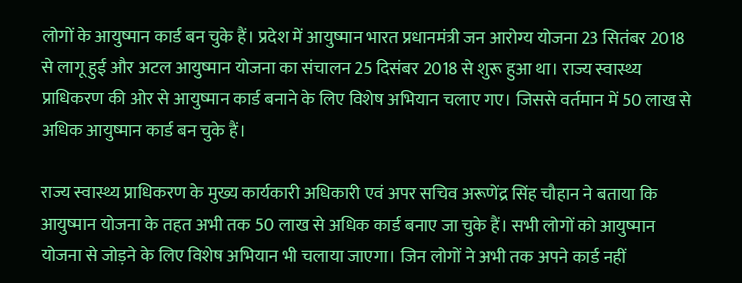लोगों के आयुष्मान कार्ड बन चुके हैं। प्रदेश में आयुष्मान भारत प्रधानमंत्री जन आरोग्य योजना 23 सितंबर 2018 से लागू हुई और अटल आयुष्मान योजना का संचालन 25 दिसंबर 2018 से शुरू हुआ था। राज्य स्वास्थ्य प्राधिकरण की ओर से आयुष्मान कार्ड बनाने के लिए विशेष अभियान चलाए गए। जिससे वर्तमान में 50 लाख से अधिक आयुष्मान कार्ड बन चुके हैं।

राज्य स्वास्थ्य प्राधिकरण के मुख्य कार्यकारी अधिकारी एवं अपर सचिव अरूणेंद्र सिंह चौहान ने बताया कि आयुष्मान योजना के तहत अभी तक 50 लाख से अधिक कार्ड बनाए जा चुके हैं। सभी लोगों को आयुष्मान योजना से जोड़ने के लिए विशेष अभियान भी चलाया जाएगा। जिन लोगों ने अभी तक अपने कार्ड नहीं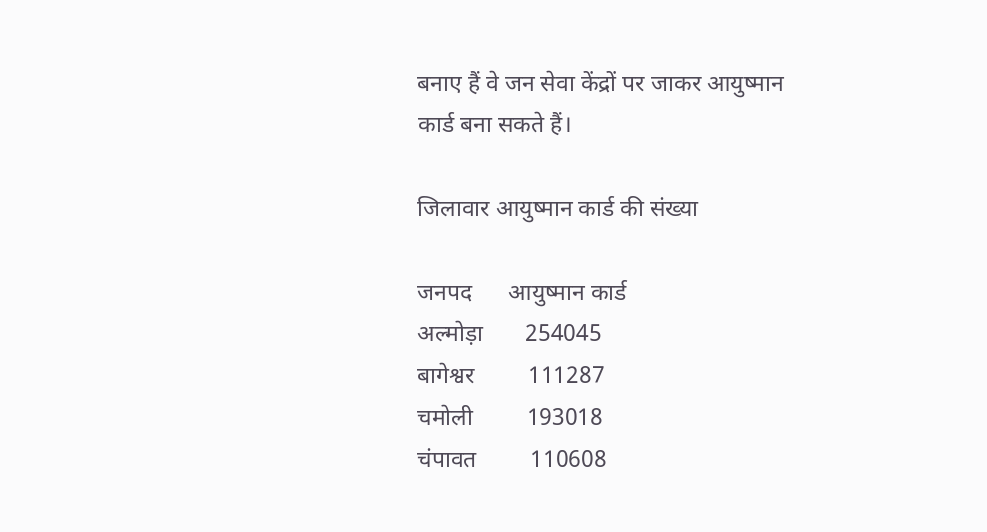बनाए हैं वे जन सेवा केंद्रों पर जाकर आयुष्मान कार्ड बना सकते हैं।

जिलावार आयुष्मान कार्ड की संख्या

जनपद      आयुष्मान कार्ड
अल्मोड़ा       254045
बागेश्वर         111287
चमोली         193018
चंपावत         110608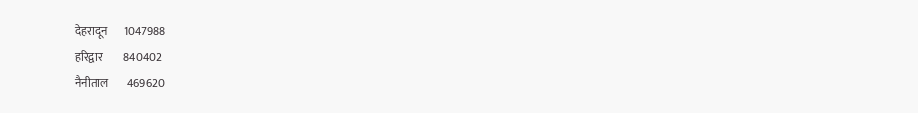देहरादून       1047988
हरिद्वार         840402
नैनीताल        469620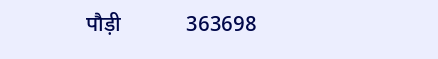पौड़ी            363698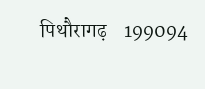पिथौरागढ़    199094